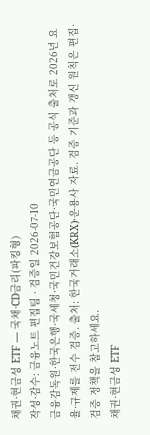채권·현금성 ETF — 국채·CD금리(파킹형)
작성·감수: 금융노트 편집팀 · 검증일 2026-07-10
금융감독원·한국은행·국세청·국민건강보험공단·국민연금공단 등 공식 출처로 2026년 요율·규제를 전수 검증. 출처: 한국거래소(KRX)·운용사 자료. 검증 기준과 갱신 원칙은 편집·검증 정책을 참고하세요.
채권·현금성 ETF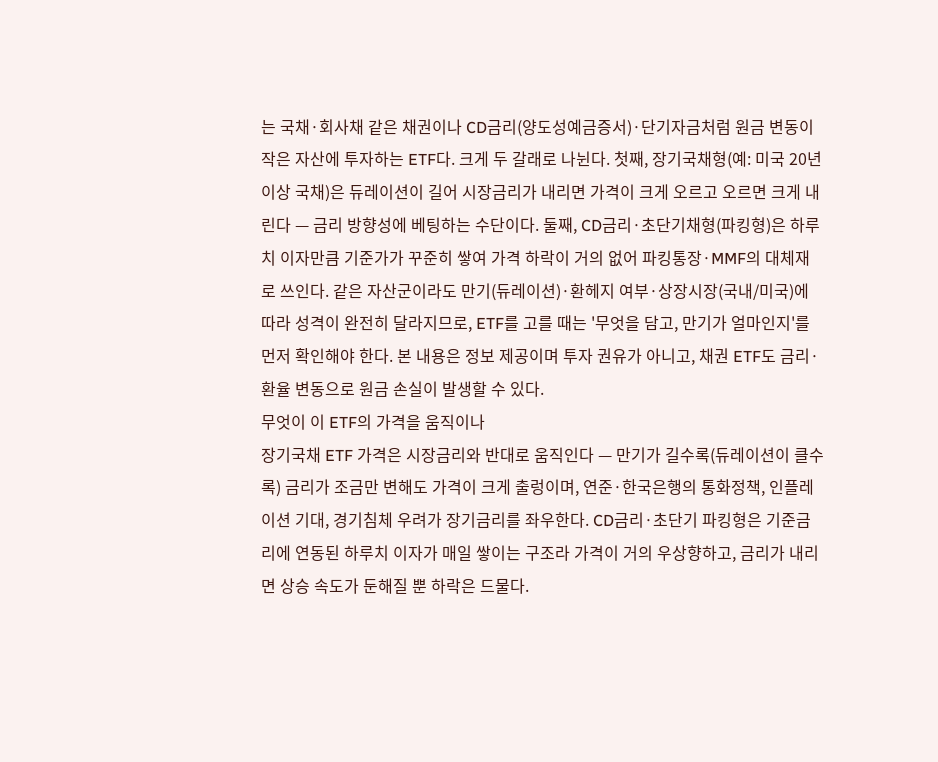는 국채·회사채 같은 채권이나 CD금리(양도성예금증서)·단기자금처럼 원금 변동이 작은 자산에 투자하는 ETF다. 크게 두 갈래로 나뉜다. 첫째, 장기국채형(예: 미국 20년 이상 국채)은 듀레이션이 길어 시장금리가 내리면 가격이 크게 오르고 오르면 크게 내린다 — 금리 방향성에 베팅하는 수단이다. 둘째, CD금리·초단기채형(파킹형)은 하루치 이자만큼 기준가가 꾸준히 쌓여 가격 하락이 거의 없어 파킹통장·MMF의 대체재로 쓰인다. 같은 자산군이라도 만기(듀레이션)·환헤지 여부·상장시장(국내/미국)에 따라 성격이 완전히 달라지므로, ETF를 고를 때는 '무엇을 담고, 만기가 얼마인지'를 먼저 확인해야 한다. 본 내용은 정보 제공이며 투자 권유가 아니고, 채권 ETF도 금리·환율 변동으로 원금 손실이 발생할 수 있다.
무엇이 이 ETF의 가격을 움직이나
장기국채 ETF 가격은 시장금리와 반대로 움직인다 — 만기가 길수록(듀레이션이 클수록) 금리가 조금만 변해도 가격이 크게 출렁이며, 연준·한국은행의 통화정책, 인플레이션 기대, 경기침체 우려가 장기금리를 좌우한다. CD금리·초단기 파킹형은 기준금리에 연동된 하루치 이자가 매일 쌓이는 구조라 가격이 거의 우상향하고, 금리가 내리면 상승 속도가 둔해질 뿐 하락은 드물다.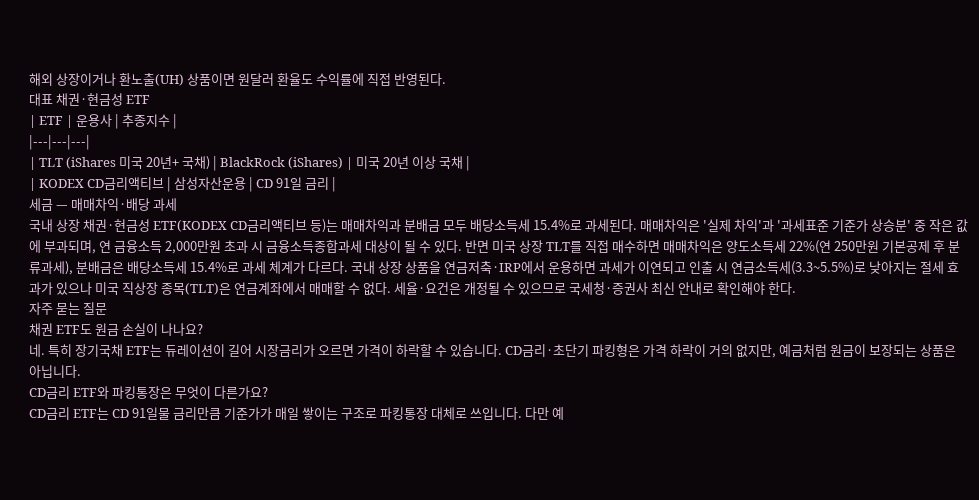해외 상장이거나 환노출(UH) 상품이면 원달러 환율도 수익률에 직접 반영된다.
대표 채권·현금성 ETF
| ETF | 운용사 | 추종지수 |
|---|---|---|
| TLT (iShares 미국 20년+ 국채) | BlackRock (iShares) | 미국 20년 이상 국채 |
| KODEX CD금리액티브 | 삼성자산운용 | CD 91일 금리 |
세금 — 매매차익·배당 과세
국내 상장 채권·현금성 ETF(KODEX CD금리액티브 등)는 매매차익과 분배금 모두 배당소득세 15.4%로 과세된다. 매매차익은 '실제 차익'과 '과세표준 기준가 상승분' 중 작은 값에 부과되며, 연 금융소득 2,000만원 초과 시 금융소득종합과세 대상이 될 수 있다. 반면 미국 상장 TLT를 직접 매수하면 매매차익은 양도소득세 22%(연 250만원 기본공제 후 분류과세), 분배금은 배당소득세 15.4%로 과세 체계가 다르다. 국내 상장 상품을 연금저축·IRP에서 운용하면 과세가 이연되고 인출 시 연금소득세(3.3~5.5%)로 낮아지는 절세 효과가 있으나 미국 직상장 종목(TLT)은 연금계좌에서 매매할 수 없다. 세율·요건은 개정될 수 있으므로 국세청·증권사 최신 안내로 확인해야 한다.
자주 묻는 질문
채권 ETF도 원금 손실이 나나요?
네. 특히 장기국채 ETF는 듀레이션이 길어 시장금리가 오르면 가격이 하락할 수 있습니다. CD금리·초단기 파킹형은 가격 하락이 거의 없지만, 예금처럼 원금이 보장되는 상품은 아닙니다.
CD금리 ETF와 파킹통장은 무엇이 다른가요?
CD금리 ETF는 CD 91일물 금리만큼 기준가가 매일 쌓이는 구조로 파킹통장 대체로 쓰입니다. 다만 예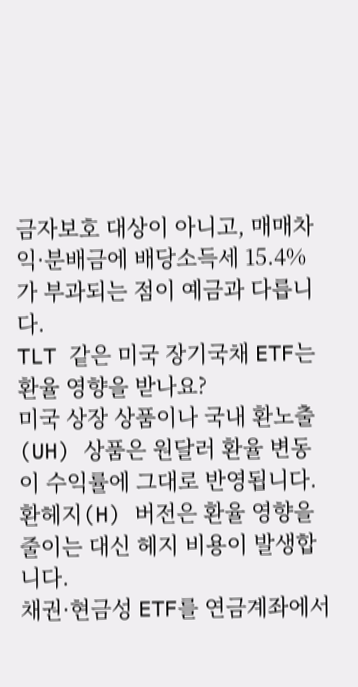금자보호 대상이 아니고, 매매차익·분배금에 배당소득세 15.4%가 부과되는 점이 예금과 다릅니다.
TLT 같은 미국 장기국채 ETF는 환율 영향을 받나요?
미국 상장 상품이나 국내 환노출(UH) 상품은 원달러 환율 변동이 수익률에 그대로 반영됩니다. 환헤지(H) 버전은 환율 영향을 줄이는 대신 헤지 비용이 발생합니다.
채권·현금성 ETF를 연금계좌에서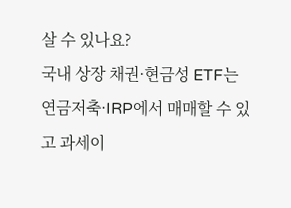살 수 있나요?
국내 상장 채권·현금성 ETF는 연금저축·IRP에서 매매할 수 있고 과세이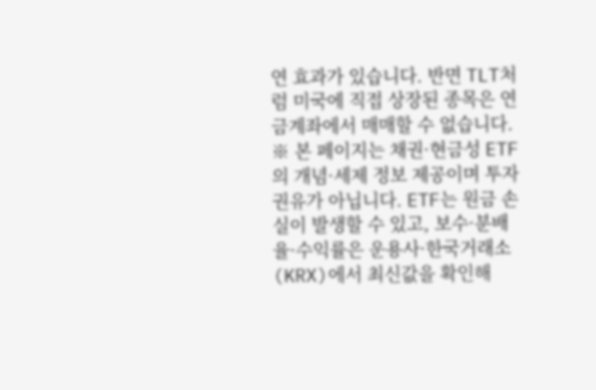연 효과가 있습니다. 반면 TLT처럼 미국에 직접 상장된 종목은 연금계좌에서 매매할 수 없습니다.
※ 본 페이지는 채권·현금성 ETF의 개념·세제 정보 제공이며 투자 권유가 아닙니다. ETF는 원금 손실이 발생할 수 있고, 보수·분배율·수익률은 운용사·한국거래소(KRX)에서 최신값을 확인해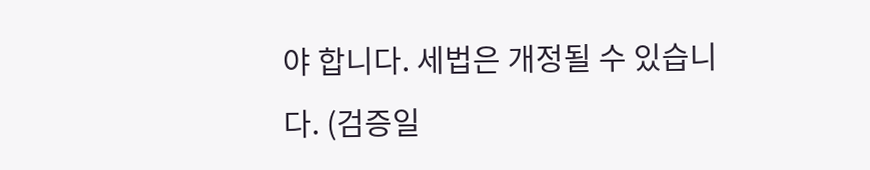야 합니다. 세법은 개정될 수 있습니다. (검증일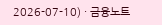2026-07-10) · 금융노트